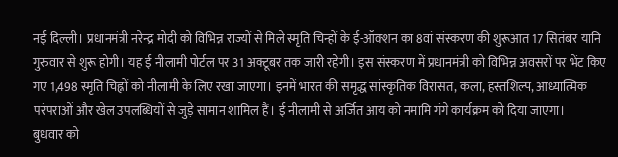नई दिल्ली। प्रधानमंत्री नरेन्द्र मोदी को विभिन्न राज्यों से मिले स्मृति चिन्हों के ई-ऑक्शन का 8वां संस्करण की शुरूआत 17 सितंबर यानि गुरुवार से शुरू होगी। यह ई नीलामी पोर्टल पर 31 अक्टूबर तक जारी रहेगी। इस संस्करण में प्रधानमंत्री को विभिन्न अवसरों पर भेंट किए गए 1,498 स्मृति चिह्नों को नीलामी के लिए रखा जाएगा। इनमें भारत की समृद्ध सांस्कृतिक विरासत, कला, हस्तशिल्प, आध्यात्मिक परंपराओं और खेल उपलब्धियों से जुड़े सामान शामिल हैं। ई नीलामी से अर्जित आय को नमामि गंगे कार्यक्रम को दिया जाएगा।
बुधवार को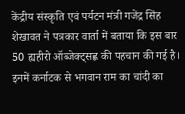केंद्रीय संस्कृति एवं पर्यटन मंत्री गजेंद्र सिंह शेखावत ने पत्रकार वार्ता में बताया कि इस बार 50 ह्यहीरो ऑब्जेक्ट्सह्ण की पहचान की गई है। इनमें कर्नाटक से भगवान राम का चांदी का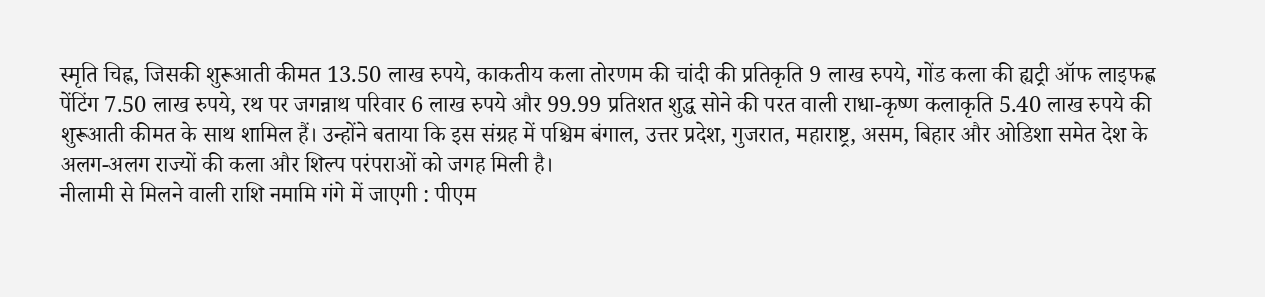स्मृति चिह्न, जिसकी शुरूआती कीमत 13.50 लाख रुपये, काकतीय कला तोरणम की चांदी की प्रतिकृति 9 लाख रुपये, गोंड कला की ह्यट्री ऑफ लाइफह्ण पेंटिंग 7.50 लाख रुपये, रथ पर जगन्नाथ परिवार 6 लाख रुपये और 99.99 प्रतिशत शुद्ध सोने की परत वाली राधा-कृष्ण कलाकृति 5.40 लाख रुपये की शुरूआती कीमत के साथ शामिल हैं। उन्होंने बताया कि इस संग्रह में पश्चिम बंगाल, उत्तर प्रदेश, गुजरात, महाराष्ट्र, असम, बिहार और ओडिशा समेत देश के अलग-अलग राज्यों की कला और शिल्प परंपराओं को जगह मिली है।
नीलामी से मिलने वाली राशि नमामि गंगे में जाएगी : पीएम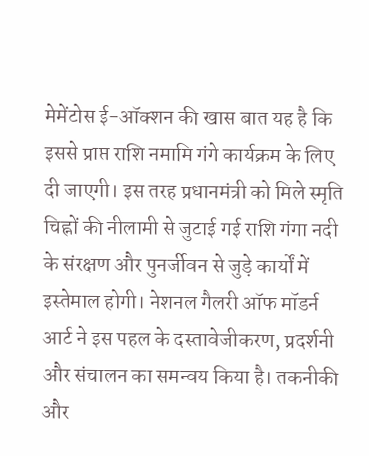मेमेंटोस ई-ऑक्शन की खास बात यह है कि इससे प्राप्त राशि नमामि गंगे कार्यक्रम के लिए दी जाएगी। इस तरह प्रधानमंत्री को मिले स्मृति चिह्नों की नीलामी से जुटाई गई राशि गंगा नदी के संरक्षण और पुनर्जीवन से जुड़े कार्यों में इस्तेमाल होगी। नेशनल गैलरी ऑफ मॉडर्न आर्ट ने इस पहल के दस्तावेजीकरण, प्रदर्शनी और संचालन का समन्वय किया है। तकनीकी और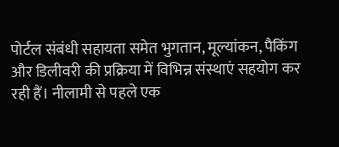पोर्टल संबंधी सहायता समेत भुगतान, मूल्यांकन, पैकिंग और डिलीवरी की प्रक्रिया में विभिन्न संस्थाएं सहयोग कर रही हैं। नीलामी से पहले एक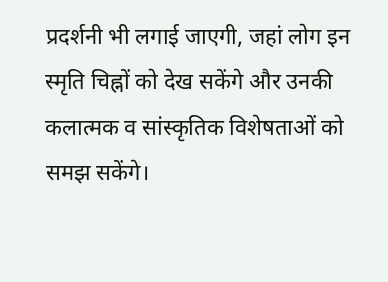प्रदर्शनी भी लगाई जाएगी, जहां लोग इन स्मृति चिह्नों को देख सकेंगे और उनकी कलात्मक व सांस्कृतिक विशेषताओं को समझ सकेंगे।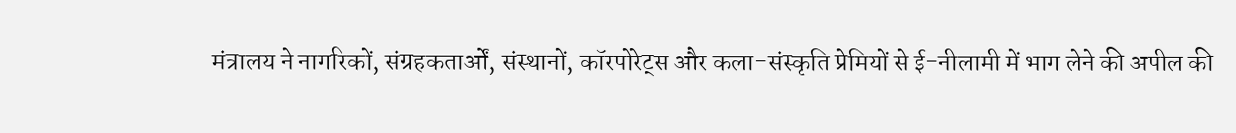मंत्रालय ने नागरिकों, संग्रहकतार्ओं, संस्थानों, कॉरपोरेट्स और कला-संस्कृति प्रेमियों से ई-नीलामी में भाग लेने की अपील की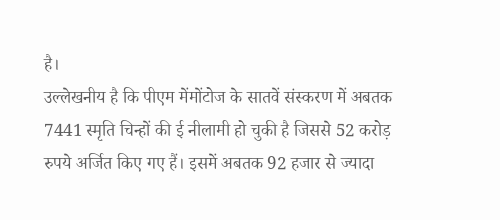है।
उल्लेखनीय है कि पीएम मेंमोंटोज के सातवें संस्करण में अबतक 7441 स्मृति चिन्हों की ई नीलामी हो चुकी है जिससे 52 करोड़ रुपये अर्जित किए गए हैं। इसमें अबतक 92 हजार से ज्यादा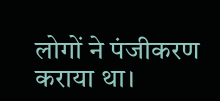लोगों ने पंजीकरण कराया था।